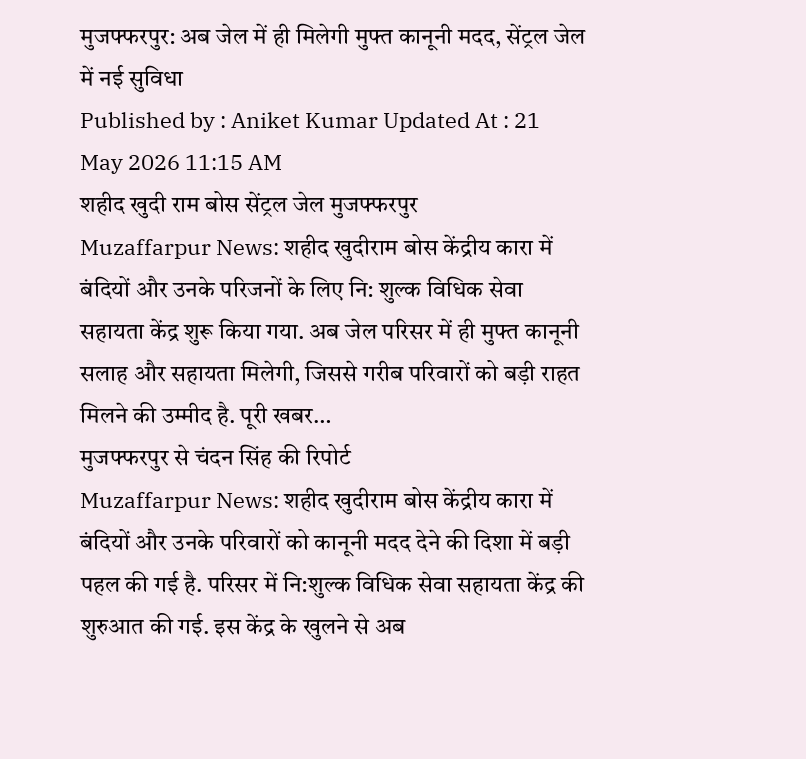मुजफ्फरपुर: अब जेल में ही मिलेगी मुफ्त कानूनी मदद, सेंट्रल जेल में नई सुविधा
Published by : Aniket Kumar Updated At : 21 May 2026 11:15 AM
शहीद खुदी राम बोस सेंट्रल जेल मुजफ्फरपुर
Muzaffarpur News: शहीद खुदीराम बोस केंद्रीय कारा में बंदियों और उनके परिजनों के लिए नि: शुल्क विधिक सेवा सहायता केंद्र शुरू किया गया. अब जेल परिसर में ही मुफ्त कानूनी सलाह और सहायता मिलेगी, जिससे गरीब परिवारों को बड़ी राहत मिलने की उम्मीद है. पूरी खबर…
मुजफ्फरपुर से चंदन सिंह की रिपोर्ट
Muzaffarpur News: शहीद खुदीराम बोस केंद्रीय कारा में बंदियों और उनके परिवारों को कानूनी मदद देने की दिशा में बड़ी पहल की गई है. परिसर में नि:शुल्क विधिक सेवा सहायता केंद्र की शुरुआत की गई. इस केंद्र के खुलने से अब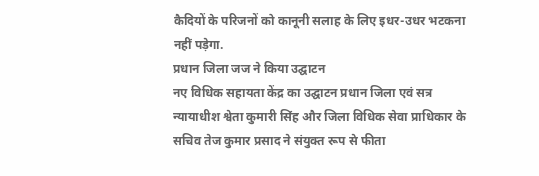कैदियों के परिजनों को कानूनी सलाह के लिए इधर-उधर भटकना नहीं पड़ेगा.
प्रधान जिला जज ने किया उद्घाटन
नए विधिक सहायता केंद्र का उद्घाटन प्रधान जिला एवं सत्र न्यायाधीश श्वेता कुमारी सिंह और जिला विधिक सेवा प्राधिकार के सचिव तेज कुमार प्रसाद ने संयुक्त रूप से फीता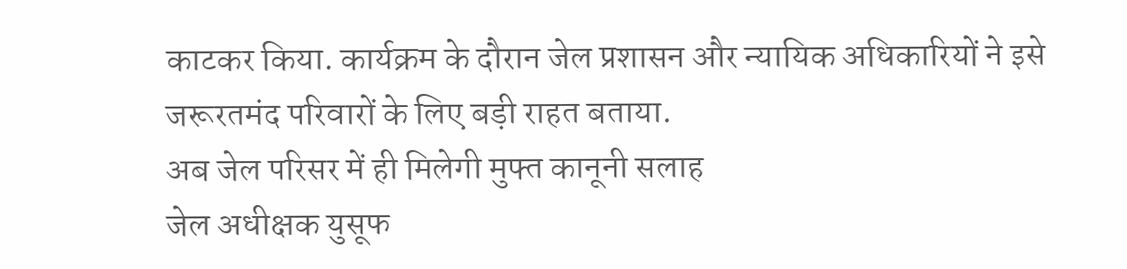काटकर किया. कार्यक्रम के दौरान जेल प्रशासन और न्यायिक अधिकारियों ने इसे जरूरतमंद परिवारों के लिए बड़ी राहत बताया.
अब जेल परिसर में ही मिलेगी मुफ्त कानूनी सलाह
जेल अधीक्षक युसूफ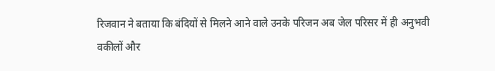रिजवान ने बताया कि बंदियों से मिलने आने वाले उनके परिजन अब जेल परिसर में ही अनुभवी वकीलों और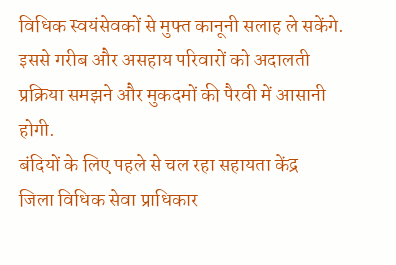विधिक स्वयंसेवकों से मुफ्त कानूनी सलाह ले सकेंगे. इससे गरीब और असहाय परिवारों को अदालती प्रक्रिया समझने और मुकदमों की पैरवी में आसानी होगी.
बंदियों के लिए पहले से चल रहा सहायता केंद्र
जिला विधिक सेवा प्राधिकार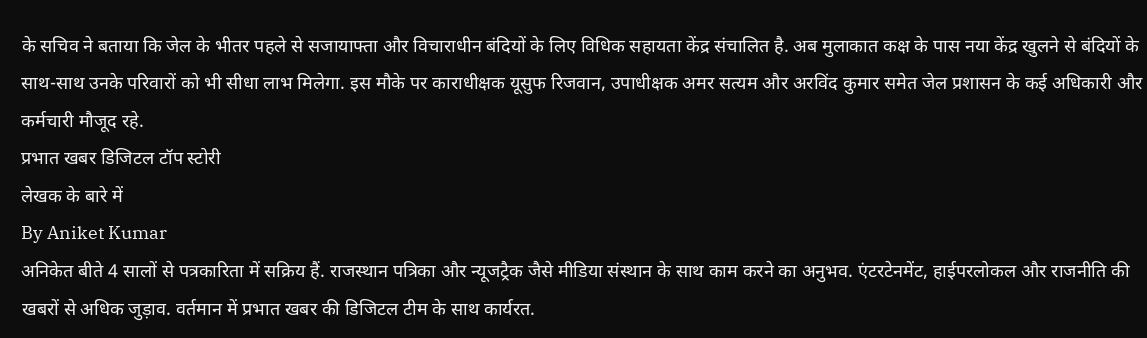के सचिव ने बताया कि जेल के भीतर पहले से सजायाफ्ता और विचाराधीन बंदियों के लिए विधिक सहायता केंद्र संचालित है. अब मुलाकात कक्ष के पास नया केंद्र खुलने से बंदियों के साथ-साथ उनके परिवारों को भी सीधा लाभ मिलेगा. इस मौके पर काराधीक्षक यूसुफ रिजवान, उपाधीक्षक अमर सत्यम और अरविंद कुमार समेत जेल प्रशासन के कई अधिकारी और कर्मचारी मौजूद रहे.
प्रभात खबर डिजिटल टॉप स्टोरी
लेखक के बारे में
By Aniket Kumar
अनिकेत बीते 4 सालों से पत्रकारिता में सक्रिय हैं. राजस्थान पत्रिका और न्यूजट्रैक जैसे मीडिया संस्थान के साथ काम करने का अनुभव. एंटरटेनमेंट, हाईपरलोकल और राजनीति की खबरों से अधिक जुड़ाव. वर्तमान में प्रभात खबर की डिजिटल टीम के साथ कार्यरत.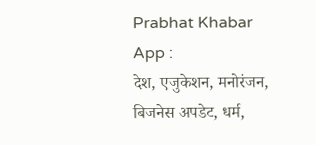Prabhat Khabar App :
देश, एजुकेशन, मनोरंजन, बिजनेस अपडेट, धर्म,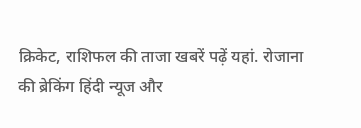क्रिकेट, राशिफल की ताजा खबरें पढ़ें यहां. रोजाना की ब्रेकिंग हिंदी न्यूज और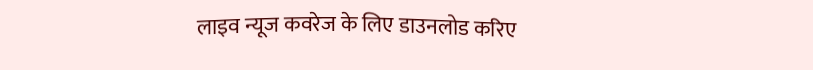लाइव न्यूज कवरेज के लिए डाउनलोड करिए